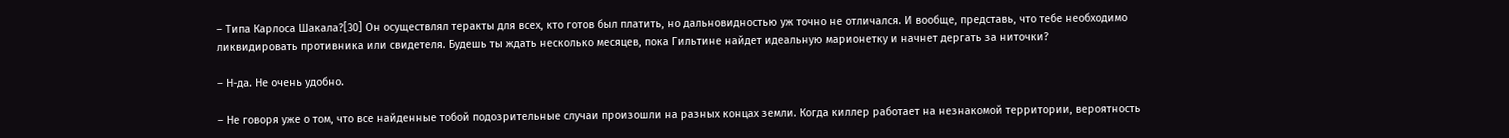– Типа Карлоса Шакала?[30] Он осуществлял теракты для всех, кто готов был платить, но дальновидностью уж точно не отличался. И вообще, представь, что тебе необходимо ликвидировать противника или свидетеля. Будешь ты ждать несколько месяцев, пока Гильтине найдет идеальную марионетку и начнет дергать за ниточки?

– Н-да. Не очень удобно.

– Не говоря уже о том, что все найденные тобой подозрительные случаи произошли на разных концах земли. Когда киллер работает на незнакомой территории, вероятность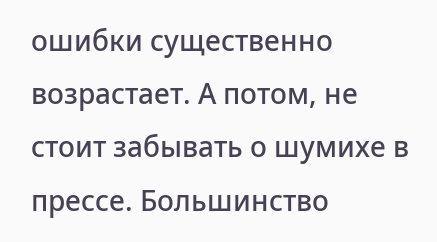ошибки существенно возрастает. А потом, не стоит забывать о шумихе в прессе. Большинство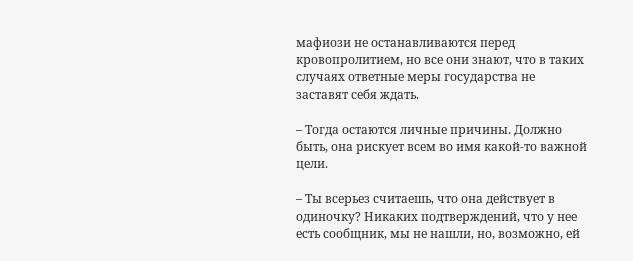мафиози не останавливаются перед кровопролитием, но все они знают, что в таких случаях ответные меры государства не заставят себя ждать.

– Тогда остаются личные причины. Должно быть, она рискует всем во имя какой-то важной цели.

– Ты всерьез считаешь, что она действует в одиночку? Никаких подтверждений, что у нее есть сообщник, мы не нашли, но, возможно, ей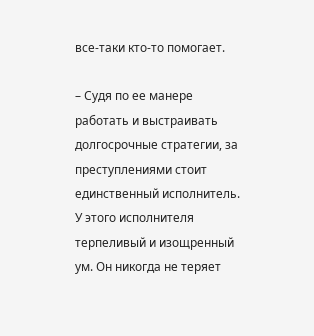все-таки кто-то помогает.

– Судя по ее манере работать и выстраивать долгосрочные стратегии, за преступлениями стоит единственный исполнитель. У этого исполнителя терпеливый и изощренный ум. Он никогда не теряет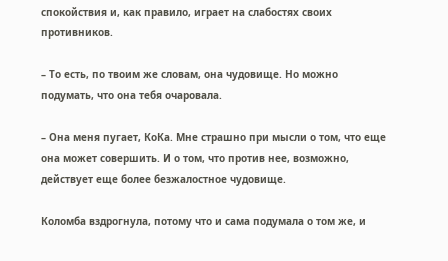спокойствия и, как правило, играет на слабостях своих противников.

– То есть, по твоим же словам, она чудовище. Но можно подумать, что она тебя очаровала.

– Она меня пугает, КоКа. Мне страшно при мысли о том, что еще она может совершить. И о том, что против нее, возможно, действует еще более безжалостное чудовище.

Коломба вздрогнула, потому что и сама подумала о том же, и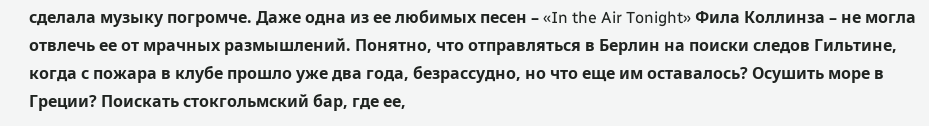сделала музыку погромче. Даже одна из ее любимых песен – «In the Air Tonight» Фила Коллинза – не могла отвлечь ее от мрачных размышлений. Понятно, что отправляться в Берлин на поиски следов Гильтине, когда с пожара в клубе прошло уже два года, безрассудно, но что еще им оставалось? Осушить море в Греции? Поискать стокгольмский бар, где ее,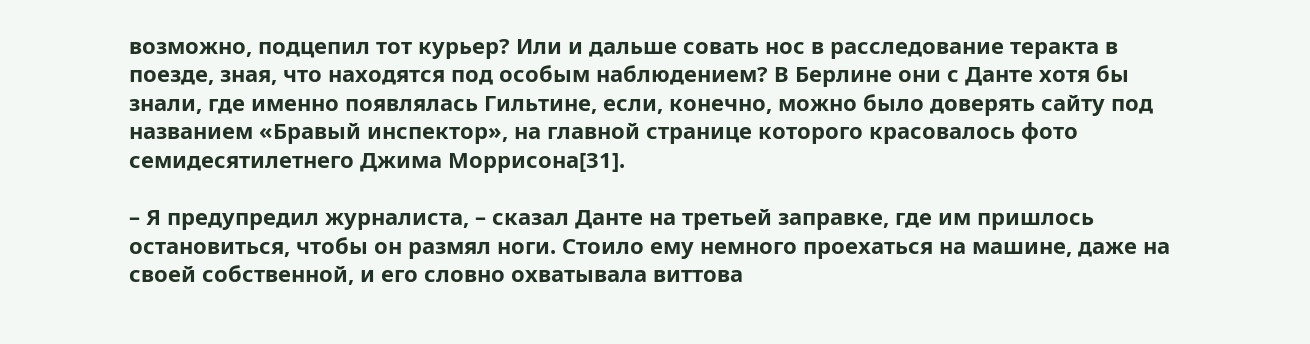возможно, подцепил тот курьер? Или и дальше совать нос в расследование теракта в поезде, зная, что находятся под особым наблюдением? В Берлине они с Данте хотя бы знали, где именно появлялась Гильтине, если, конечно, можно было доверять сайту под названием «Бравый инспектор», на главной странице которого красовалось фото семидесятилетнего Джима Моррисона[31].

– Я предупредил журналиста, – сказал Данте на третьей заправке, где им пришлось остановиться, чтобы он размял ноги. Стоило ему немного проехаться на машине, даже на своей собственной, и его словно охватывала виттова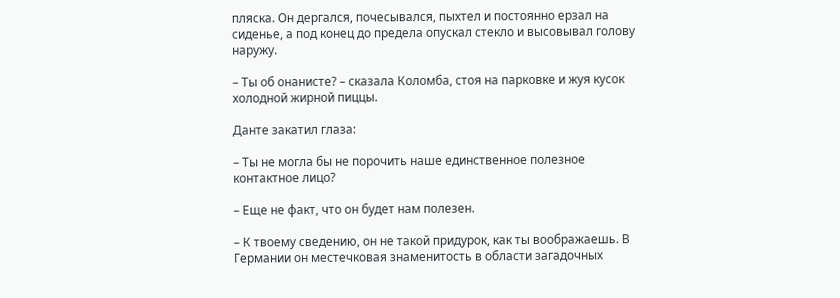пляска. Он дергался, почесывался, пыхтел и постоянно ерзал на сиденье, а под конец до предела опускал стекло и высовывал голову наружу.

– Ты об онанисте? – сказала Коломба, стоя на парковке и жуя кусок холодной жирной пиццы.

Данте закатил глаза:

– Ты не могла бы не порочить наше единственное полезное контактное лицо?

– Еще не факт, что он будет нам полезен.

– К твоему сведению, он не такой придурок, как ты воображаешь. В Германии он местечковая знаменитость в области загадочных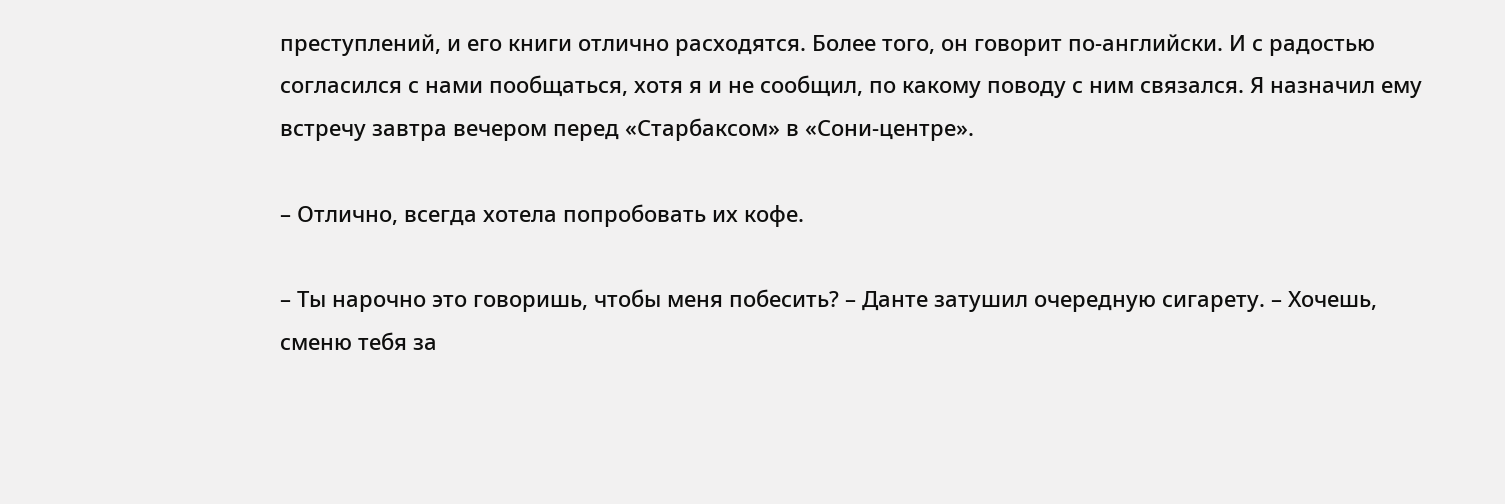преступлений, и его книги отлично расходятся. Более того, он говорит по-английски. И с радостью согласился с нами пообщаться, хотя я и не сообщил, по какому поводу с ним связался. Я назначил ему встречу завтра вечером перед «Старбаксом» в «Сони-центре».

– Отлично, всегда хотела попробовать их кофе.

– Ты нарочно это говоришь, чтобы меня побесить? – Данте затушил очередную сигарету. – Хочешь, сменю тебя за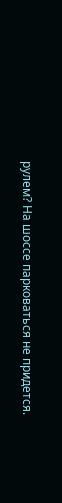рулем? На шоссе парковаться не придется.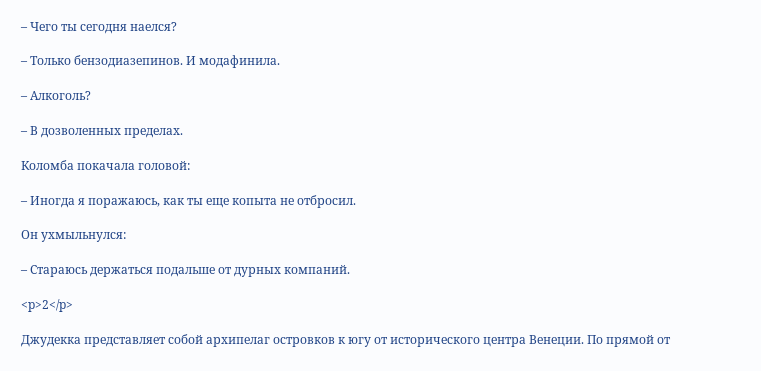– Чего ты сегодня наелся?

– Только бензодиазепинов. И модафинила.

– Алкоголь?

– В дозволенных пределах.

Коломба покачала головой:

– Иногда я поражаюсь, как ты еще копыта не отбросил.

Он ухмыльнулся:

– Стараюсь держаться подальше от дурных компаний.

<p>2</p>

Джудекка представляет собой архипелаг островков к югу от исторического центра Венеции. По прямой от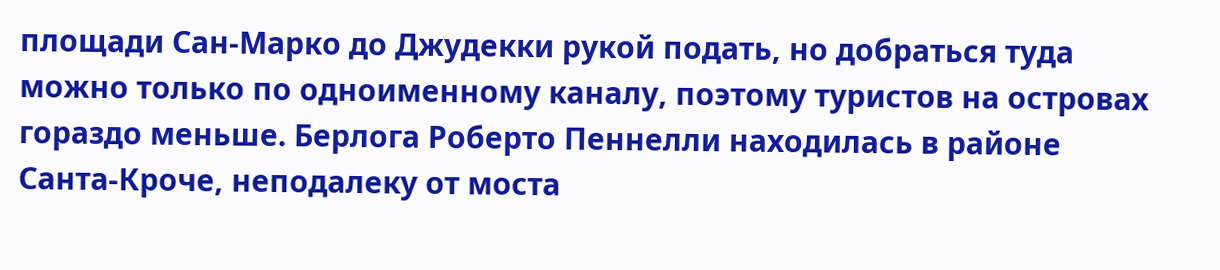площади Сан-Марко до Джудекки рукой подать, но добраться туда можно только по одноименному каналу, поэтому туристов на островах гораздо меньше. Берлога Роберто Пеннелли находилась в районе Санта-Кроче, неподалеку от моста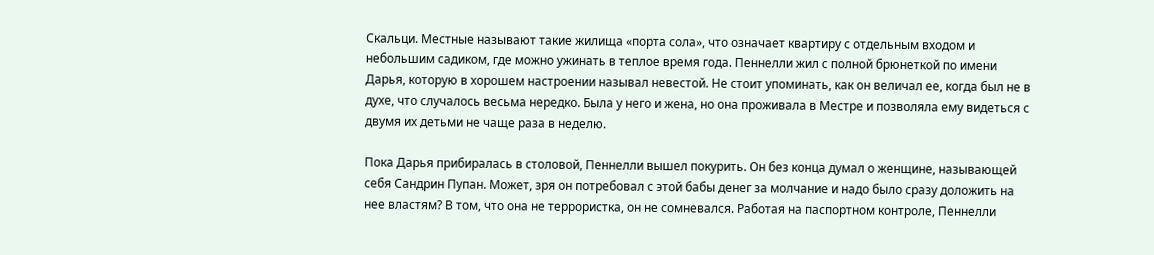Скальци. Местные называют такие жилища «порта сола», что означает квартиру с отдельным входом и небольшим садиком, где можно ужинать в теплое время года. Пеннелли жил с полной брюнеткой по имени Дарья, которую в хорошем настроении называл невестой. Не стоит упоминать, как он величал ее, когда был не в духе, что случалось весьма нередко. Была у него и жена, но она проживала в Местре и позволяла ему видеться с двумя их детьми не чаще раза в неделю.

Пока Дарья прибиралась в столовой, Пеннелли вышел покурить. Он без конца думал о женщине, называющей себя Сандрин Пупан. Может, зря он потребовал с этой бабы денег за молчание и надо было сразу доложить на нее властям? В том, что она не террористка, он не сомневался. Работая на паспортном контроле, Пеннелли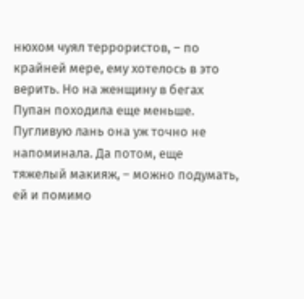нюхом чуял террористов, – по крайней мере, ему хотелось в это верить. Но на женщину в бегах Пупан походила еще меньше. Пугливую лань она уж точно не напоминала. Да потом, еще тяжелый макияж, – можно подумать, ей и помимо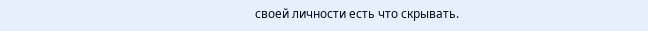своей личности есть что скрывать.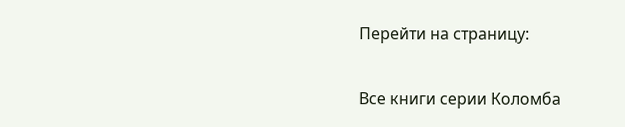Перейти на страницу:

Все книги серии Коломба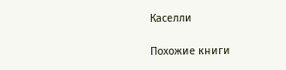Каселли

Похожие книги